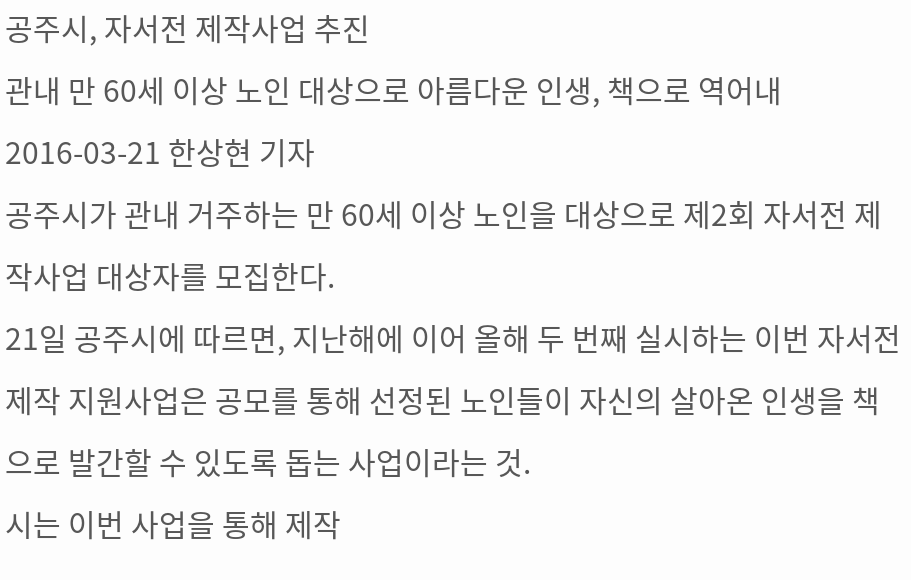공주시, 자서전 제작사업 추진
관내 만 60세 이상 노인 대상으로 아름다운 인생, 책으로 역어내
2016-03-21 한상현 기자
공주시가 관내 거주하는 만 60세 이상 노인을 대상으로 제2회 자서전 제작사업 대상자를 모집한다.
21일 공주시에 따르면, 지난해에 이어 올해 두 번째 실시하는 이번 자서전 제작 지원사업은 공모를 통해 선정된 노인들이 자신의 살아온 인생을 책으로 발간할 수 있도록 돕는 사업이라는 것.
시는 이번 사업을 통해 제작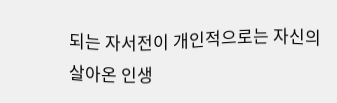되는 자서전이 개인적으로는 자신의 살아온 인생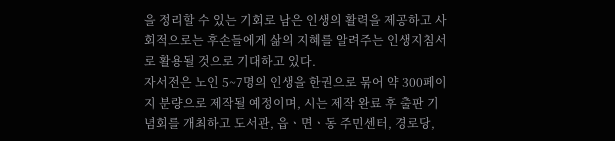을 정리할 수 있는 기회로 남은 인생의 활력을 제공하고 사회적으로는 후손들에게 삶의 지혜를 알려주는 인생지침서로 활용될 것으로 기대하고 있다.
자서전은 노인 5~7명의 인생을 한권으로 묶어 약 300페이지 분량으로 제작될 예정이며, 시는 제작 완료 후 출판 기념회를 개최하고 도서관, 읍ㆍ면ㆍ동 주민센터, 경로당,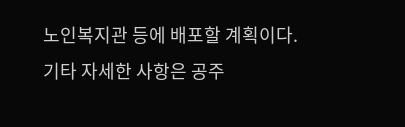노인복지관 등에 배포할 계획이다.
기타 자세한 사항은 공주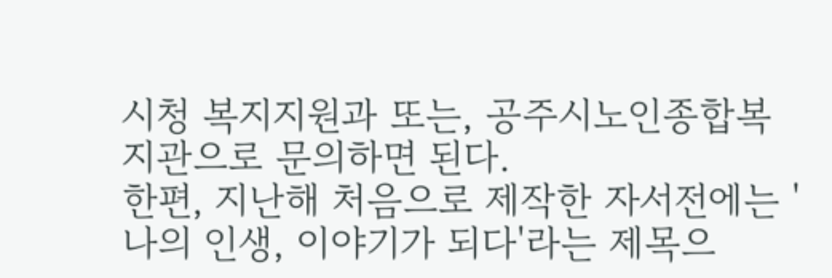시청 복지지원과 또는, 공주시노인종합복지관으로 문의하면 된다.
한편, 지난해 처음으로 제작한 자서전에는 '나의 인생, 이야기가 되다'라는 제목으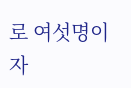로 여섯명이 자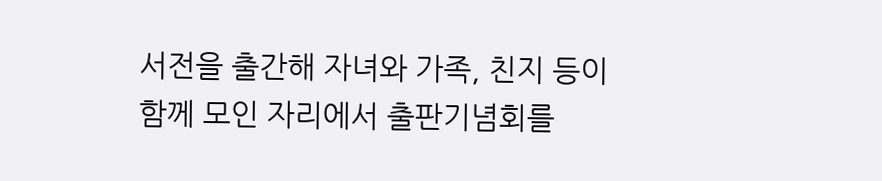서전을 출간해 자녀와 가족, 친지 등이 함께 모인 자리에서 출판기념회를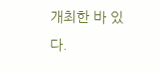개최한 바 있다.